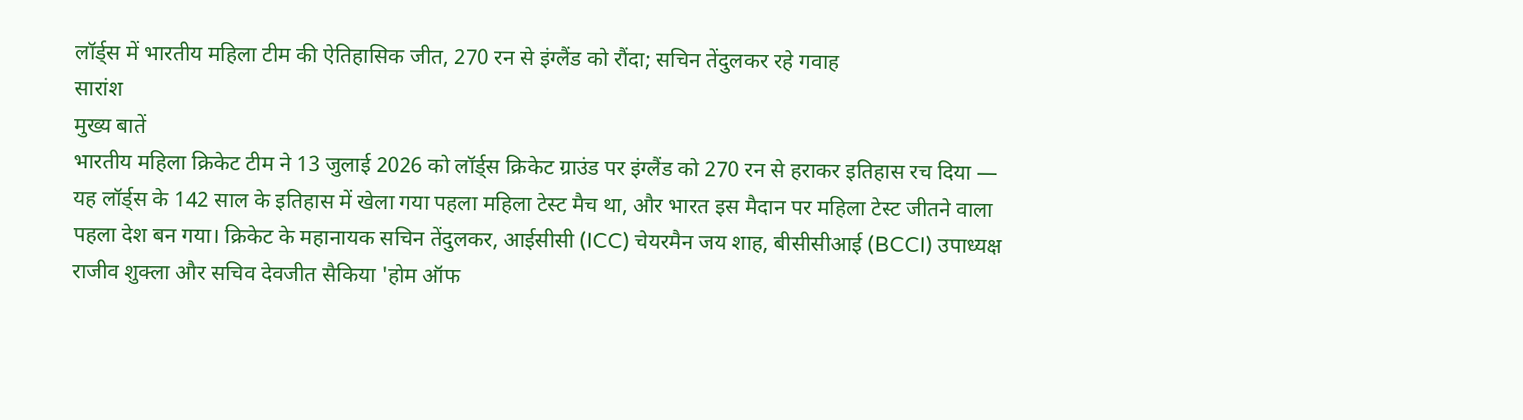लॉर्ड्स में भारतीय महिला टीम की ऐतिहासिक जीत, 270 रन से इंग्लैंड को रौंदा; सचिन तेंदुलकर रहे गवाह
सारांश
मुख्य बातें
भारतीय महिला क्रिकेट टीम ने 13 जुलाई 2026 को लॉर्ड्स क्रिकेट ग्राउंड पर इंग्लैंड को 270 रन से हराकर इतिहास रच दिया — यह लॉर्ड्स के 142 साल के इतिहास में खेला गया पहला महिला टेस्ट मैच था, और भारत इस मैदान पर महिला टेस्ट जीतने वाला पहला देश बन गया। क्रिकेट के महानायक सचिन तेंदुलकर, आईसीसी (ICC) चेयरमैन जय शाह, बीसीसीआई (BCCI) उपाध्यक्ष राजीव शुक्ला और सचिव देवजीत सैकिया 'होम ऑफ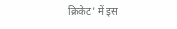क्रिकेट' में इस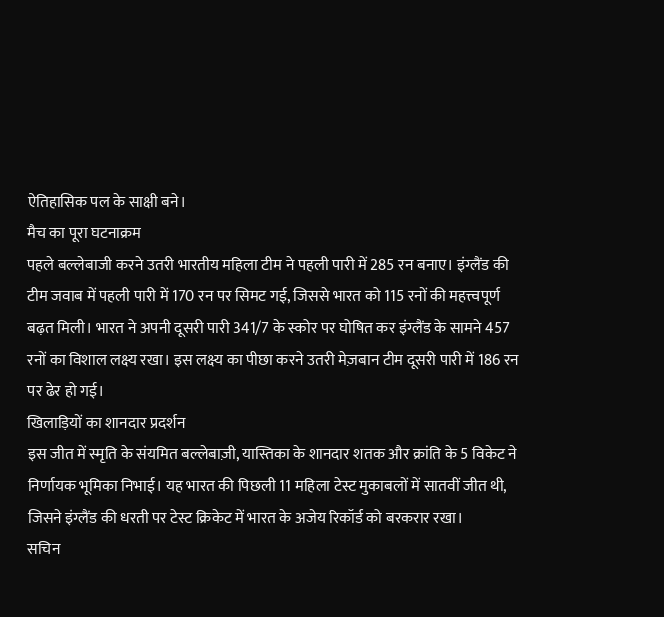ऐतिहासिक पल के साक्षी बने।
मैच का पूरा घटनाक्रम
पहले बल्लेबाजी करने उतरी भारतीय महिला टीम ने पहली पारी में 285 रन बनाए। इंग्लैंड की टीम जवाब में पहली पारी में 170 रन पर सिमट गई, जिससे भारत को 115 रनों की महत्त्वपूर्ण बढ़त मिली। भारत ने अपनी दूसरी पारी 341/7 के स्कोर पर घोषित कर इंग्लैंड के सामने 457 रनों का विशाल लक्ष्य रखा। इस लक्ष्य का पीछा करने उतरी मेज़बान टीम दूसरी पारी में 186 रन पर ढेर हो गई।
खिलाड़ियों का शानदार प्रदर्शन
इस जीत में स्मृति के संयमित बल्लेबाज़ी, यास्तिका के शानदार शतक और क्रांति के 5 विकेट ने निर्णायक भूमिका निभाई। यह भारत की पिछली 11 महिला टेस्ट मुकाबलों में सातवीं जीत थी, जिसने इंग्लैंड की धरती पर टेस्ट क्रिकेट में भारत के अजेय रिकॉर्ड को बरकरार रखा।
सचिन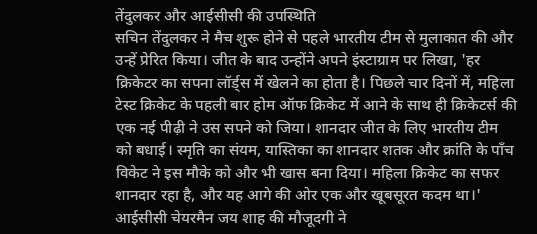तेंदुलकर और आईसीसी की उपस्थिति
सचिन तेंदुलकर ने मैच शुरू होने से पहले भारतीय टीम से मुलाकात की और उन्हें प्रेरित किया। जीत के बाद उन्होंने अपने इंस्टाग्राम पर लिखा, 'हर क्रिकेटर का सपना लॉर्ड्स में खेलने का होता है। पिछले चार दिनों में, महिला टेस्ट क्रिकेट के पहली बार होम ऑफ क्रिकेट में आने के साथ ही क्रिकेटर्स की एक नई पीढ़ी ने उस सपने को जिया। शानदार जीत के लिए भारतीय टीम को बधाई। स्मृति का संयम, यास्तिका का शानदार शतक और क्रांति के पाँच विकेट ने इस मौके को और भी खास बना दिया। महिला क्रिकेट का सफर शानदार रहा है, और यह आगे की ओर एक और खूबसूरत कदम था।' आईसीसी चेयरमैन जय शाह की मौजूदगी ने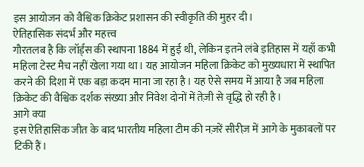इस आयोजन को वैश्विक क्रिकेट प्रशासन की स्वीकृति की मुहर दी।
ऐतिहासिक संदर्भ और महत्त्व
गौरतलब है कि लॉर्ड्स की स्थापना 1884 में हुई थी, लेकिन इतने लंबे इतिहास में यहाँ कभी महिला टेस्ट मैच नहीं खेला गया था। यह आयोजन महिला क्रिकेट को मुख्यधारा में स्थापित करने की दिशा में एक बड़ा कदम माना जा रहा है। यह ऐसे समय में आया है जब महिला क्रिकेट की वैश्विक दर्शक संख्या और निवेश दोनों में तेज़ी से वृद्धि हो रही है।
आगे क्या
इस ऐतिहासिक जीत के बाद भारतीय महिला टीम की नज़रें सीरीज़ में आगे के मुकाबलों पर टिकी हैं।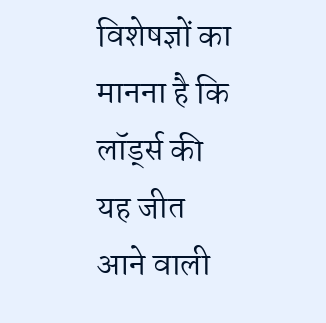विशेषज्ञों का मानना है कि लॉर्ड्स की यह जीत आने वाली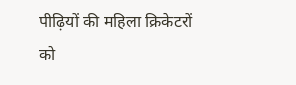पीढ़ियों की महिला क्रिकेटरों को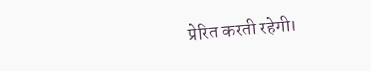प्रेरित करती रहेगी।